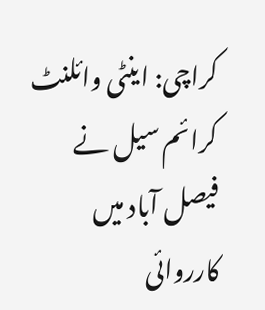کراچی: اینٹی وائلنٹ کرائم سیل نے فیصل آباد میں کارروائی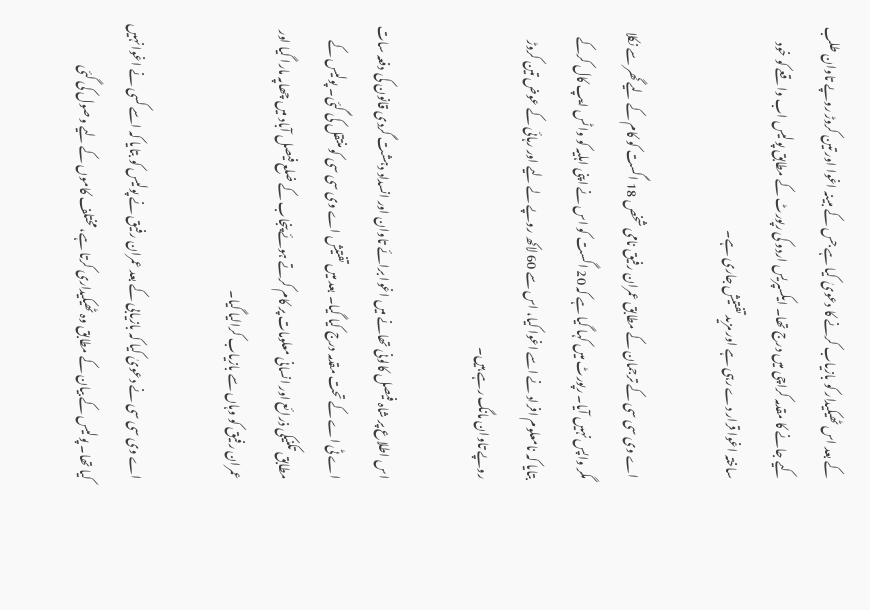کے بعد اس ٹھیکیدار کو بازیاب کرنے کا دعویٰ کیا ہے جس کے مبینہ اغوا اور تین کروڑ روپے تاوان طلب کیے جانے کا مقدمہ کراچی میں درج تھا۔ ایکسپریس اردو کی رپورٹ کے مطابق پولیس اب واقعے کو خود ساختہ اغوا قرار دے رہی ہے اور مزید تفتیش جاری ہے۔

اے وی سی سی کے ترجمان کے مطابق عمران رفیق نامی شخص 18 اگست کو کام کے لیے گھر سے نکلا مگر واپس نہیں آیا۔ رپورٹ میں کہا گیا ہے کہ 20 اگست کو اس نے اپنی اہلیہ کو واٹس ایپ کال کرکے بتایا کہ نامعلوم افراد نے اسے اغوا کیا، اس سے 60 لاکھ روپے لے لیے اور رہائی کے عوض تین کروڑ روپے تاوان مانگ رہے ہیں۔

اس اطلاع پر شاہ فیصل کالونی تھانے میں اغوا برائے تاوان اور انسداد دہشت گردی قانون کی دفعہ سات اے ٹی اے کے تحت مقدمہ درج کیا گیا۔ بعد میں تفتیش اے وی سی سی کو منتقل کی گئی۔ پولیس کے مطابق تکنیکی ذرائع اور انسانی معلومات پر کام کرتے ہوئے پنجاب کے ضلع فیصل آباد میں چھاپہ مارا گیا اور عمران رفیق کو وہاں سے بازیاب کرالیا گیا۔

اے وی سی سی نے دعویٰ کیا کہ بازیابی کے بعد عمران رفیق نے پولیس کو بتایا کہ اسے کسی نے اغوا نہیں کیا تھا۔ پولیس کے بیان کے مطابق وہ ٹھیکیداری کرتا ہے، مختلف کاموں کے لیے وصول کی گئی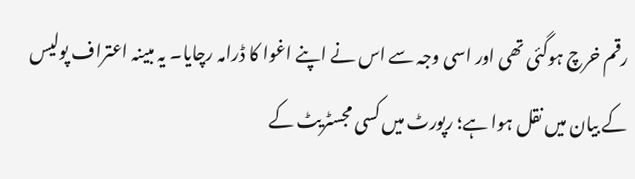رقم خرچ ہوگئی تھی اور اسی وجہ سے اس نے اپنے اغوا کا ڈرامہ رچایا۔ یہ مبینہ اعتراف پولیس کے بیان میں نقل ہوا ہے؛ رپورٹ میں کسی مجسٹریٹ کے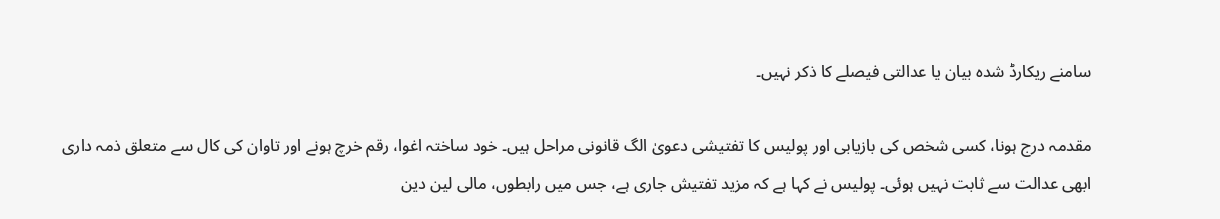سامنے ریکارڈ شدہ بیان یا عدالتی فیصلے کا ذکر نہیں۔

مقدمہ درج ہونا، کسی شخص کی بازیابی اور پولیس کا تفتیشی دعویٰ الگ قانونی مراحل ہیں۔ خود ساختہ اغوا، رقم خرچ ہونے اور تاوان کی کال سے متعلق ذمہ داری ابھی عدالت سے ثابت نہیں ہوئی۔ پولیس نے کہا ہے کہ مزید تفتیش جاری ہے، جس میں رابطوں، مالی لین دین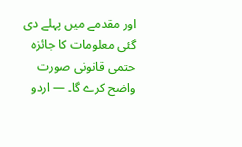اور مقدمے میں پہلے دی گئی معلومات کا جائزہ حتمی قانونی صورت واضح کرے گا۔ — اردو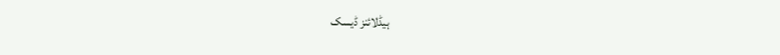ہیڈلائنز ڈیسک